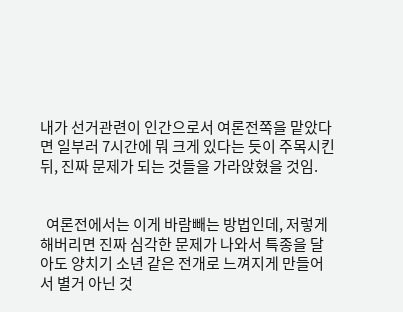내가 선거관련이 인간으로서 여론전쪽을 맡았다면 일부러 7시간에 뭐 크게 있다는 듯이 주목시킨 뒤, 진짜 문제가 되는 것들을 가라앉혔을 것임.


  여론전에서는 이게 바람빼는 방법인데, 저렇게 해버리면 진짜 심각한 문제가 나와서 특종을 달아도 양치기 소년 같은 전개로 느껴지게 만들어서 별거 아닌 것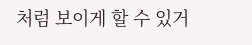처럼 보이게 할 수 있거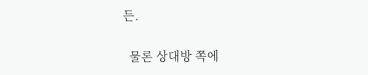든.

  물론 상대방 쪽에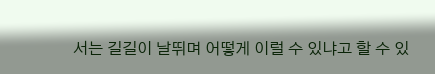서는 길길이 날뛰며 어떻게 이럴 수 있냐고 할 수 있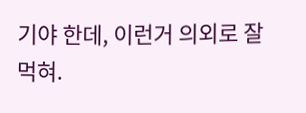기야 한데, 이런거 의외로 잘 먹혀.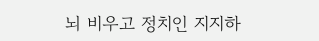뇌 비우고 정치인 지지하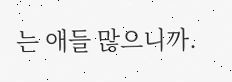는 애들 많으니까.